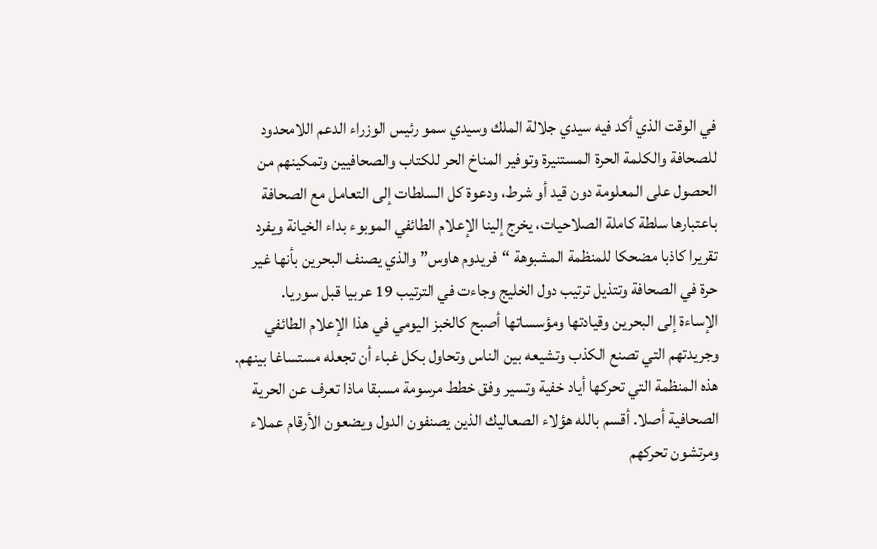في الوقت الذي أكد فيه سيدي جلالة الملك وسيدي سمو رئيس الوزراء الدعم اللامحدود للصحافة والكلمة الحرة المستنيرة وتوفير المناخ الحر للكتاب والصحافيين وتمكينهم من الحصول على المعلومة دون قيد أو شرط، ودعوة كل السلطات إلى التعامل مع الصحافة باعتبارها سلطة كاملة الصلاحيات، يخرج إلينا الإعلام الطائفي الموبوء بداء الخيانة ويفرد تقريرا كاذبا مضحكا للمنظمة المشبوهة “فريدوم هاوس” والذي يصنف البحرين بأنها غير حرة في الصحافة وتتذيل ترتيب دول الخليج وجاءت في الترتيب 19 عربيا قبل سوريا.
الإساءة إلى البحرين وقيادتها ومؤسساتها أصبح كالخبز اليومي في هذا الإعلام الطائفي وجريدتهم التي تصنع الكذب وتشيعه بين الناس وتحاول بكل غباء أن تجعله مستساغا بينهم. هذه المنظمة التي تحركها أياد خفية وتسير وفق خطط مرسومة مسبقا ماذا تعرف عن الحرية الصحافية أصلا. أقسم بالله هؤلاء الصعاليك الذين يصنفون الدول ويضعون الأرقام عملاء ومرتشون تحركهم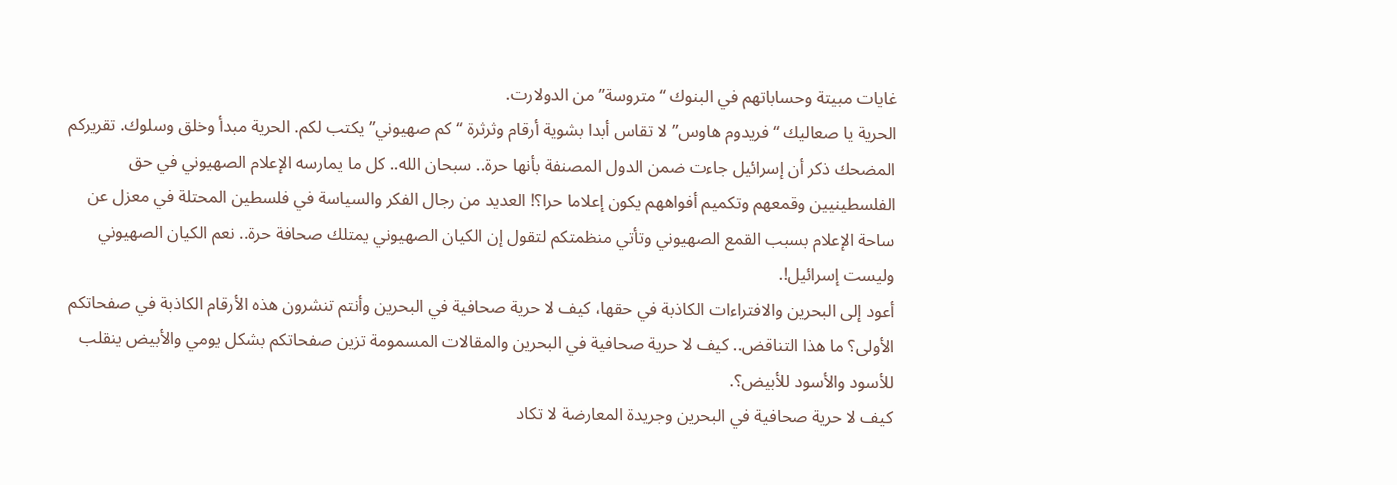غايات مبيتة وحساباتهم في البنوك “متروسة” من الدولارت.
الحرية يا صعاليك “فريدوم هاوس” لا تقاس أبدا بشوية أرقام وثرثرة “كم صهيوني” يكتب لكم. الحرية مبدأ وخلق وسلوك. تقريركم المضحك ذكر أن إسرائيل جاءت ضمن الدول المصنفة بأنها حرة.. سبحان الله.. كل ما يمارسه الإعلام الصهيوني في حق الفلسطينيين وقمعهم وتكميم أفواههم يكون إعلاما حرا؟! العديد من رجال الفكر والسياسة في فلسطين المحتلة في معزل عن ساحة الإعلام بسبب القمع الصهيوني وتأتي منظمتكم لتقول إن الكيان الصهيوني يمتلك صحافة حرة.. نعم الكيان الصهيوني وليست إسرائيل!.
أعود إلى البحرين والافتراءات الكاذبة في حقها، كيف لا حرية صحافية في البحرين وأنتم تنشرون هذه الأرقام الكاذبة في صفحاتكم الأولى؟ ما هذا التناقض.. كيف لا حرية صحافية في البحرين والمقالات المسمومة تزين صفحاتكم بشكل يومي والأبيض ينقلب للأسود والأسود للأبيض؟.
كيف لا حرية صحافية في البحرين وجريدة المعارضة لا تكاد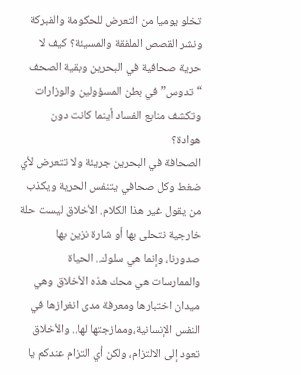تخلو يوميا من التعرض للحكومة والفبركة ونشر القصص الملفقة والمسيئة؟ كيف لا حرية صحافية في البحرين وبقية الصحف “تدوس” في بطن المسؤولين والوزارات وتكشف منابع الفساد أينما كانت دون هوادة؟
الصحافة في البحرين جريئة ولا تتعرض لأي ضغط وكل صحافي يتنفس الحرية ويكذب من يقول غير هذا الكلام. الأخلاق ليست حلة خارجية نتحلى بها أو شارة نزين بها صدورنا، وإنما هي سلوك.. الحياة والممارسات هي محك هذه الأخلاق وهي ميدان اختبارها ومعرفة مدى انغرازها في النفس الإنسانية،وممازجتها لها.. والأخلاق تعود إلى الالتزام، ولكن أي التزام عندكم يا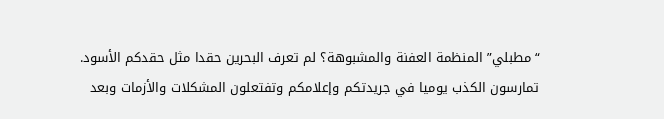“مطبلي” المنظمة العفنة والمشبوهة؟ لم تعرف البحرين حقدا مثل حقدكم الأسود.
تمارسون الكذب يوميا في جريدتكم وإعلامكم وتفتعلون المشكلات والأزمات وبعد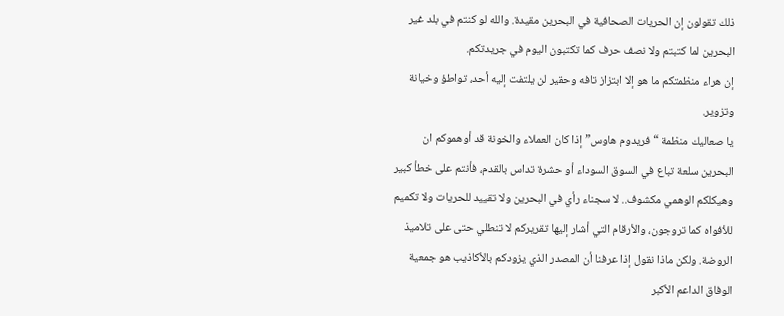ذلك تقولون إن الحريات الصحافية في البحرين مقيدة. والله لو كنتم في بلد غير البحرين لما كتبتم ولا نصف حرف كما تكتبون اليوم في جريدتكم.
إن هراء منظمتكم ما هو إلا ابتزاز تافه وحقير لن يلتفت إليه أحد، تواطؤ وخيانة وتزوير.
يا صعاليك منظمة “فريدوم هاوس” إذا كان العملاء والخونة قد أوهموكم ان البحرين سلعة تباع في السوق السوداء أو حشرة تداس بالقدم، فأنتم على خطأ كبير وهيكلكم الوهمي مكشوف.. لا سجناء رأي في البحرين ولا تقييد للحريات ولا تكميم للأفواه كما تروجون، والأرقام التي أشار إليها تقريركم لا تنطلي حتى على تلاميذ الروضة. ولكن ماذا نقول إذا عرفنا أن المصدر الذي يزودكم بالأكاذيب هو جمعية الوفاق الداعم الأكبر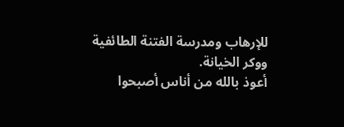للإرهاب ومدرسة الفتنة الطائفية ووكر الخيانة.
أعوذ بالله من أناس أصبحوا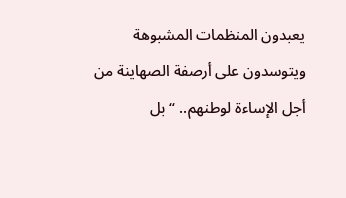يعبدون المنظمات المشبوهة ويتوسدون على أرصفة الصهاينة من أجل الإساءة لوطنهم.. “بل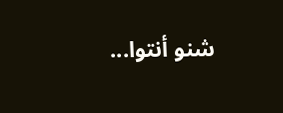شنو أنتوا...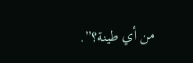من أي طينة؟”.